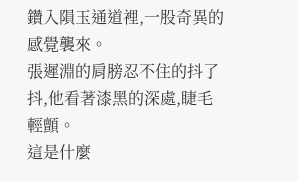鑽入隕玉通道裡,一股奇異的感覺襲來。
張遲淵的肩膀忍不住的抖了抖,他看著漆黑的深處,睫毛輕顫。
這是什麼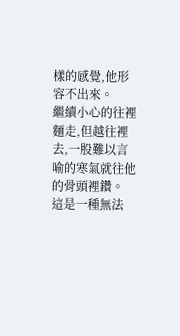樣的感覺,他形容不出來。
繼續小心的往裡麵走,但越往裡去,一股難以言喻的寒氣就往他的骨頭裡鑽。
這是一種無法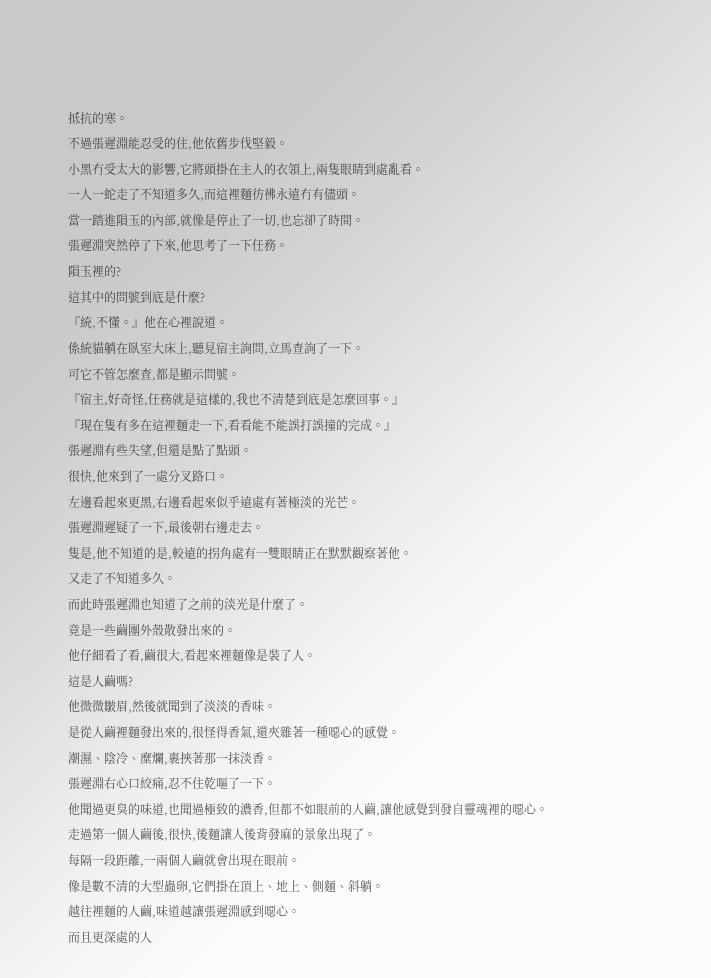抵抗的寒。
不過張遲淵能忍受的住,他依舊步伐堅毅。
小黑冇受太大的影響,它將頭掛在主人的衣領上,兩隻眼睛到處亂看。
一人一蛇走了不知道多久,而這裡麵彷彿永遠冇有儘頭。
當一踏進隕玉的內部,就像是停止了一切,也忘卻了時間。
張遲淵突然停了下來,他思考了一下任務。
隕玉裡的?
這其中的問號到底是什麼?
『統,不懂。』他在心裡說道。
係統貓躺在臥室大床上,聽見宿主詢問,立馬查詢了一下。
可它不管怎麼查,都是顯示問號。
『宿主,好奇怪,任務就是這樣的,我也不清楚到底是怎麼回事。』
『現在隻有多在這裡麵走一下,看看能不能誤打誤撞的完成。』
張遲淵有些失望,但還是點了點頭。
很快,他來到了一處分叉路口。
左邊看起來更黑,右邊看起來似乎遠處有著極淡的光芒。
張遲淵遲疑了一下,最後朝右邊走去。
隻是,他不知道的是,較遠的拐角處有一雙眼睛正在默默觀察著他。
又走了不知道多久。
而此時張遲淵也知道了之前的淡光是什麼了。
竟是一些繭團外殼散發出來的。
他仔細看了看,繭很大,看起來裡麵像是裝了人。
這是人繭嗎?
他微微皺眉,然後就聞到了淡淡的香味。
是從人繭裡麵發出來的,很怪得香氣,還夾雜著一種噁心的感覺。
潮濕、陰冷、糜爛,裹挾著那一抹淡香。
張遲淵右心口絞痛,忍不住乾嘔了一下。
他聞過更臭的味道,也聞過極致的濃香,但都不如眼前的人繭,讓他感覺到發自靈魂裡的噁心。
走過第一個人繭後,很快,後麵讓人後背發麻的景象出現了。
每隔一段距離,一兩個人繭就會出現在眼前。
像是數不清的大型蟲卵,它們掛在頂上、地上、側麵、斜躺。
越往裡麵的人繭,味道越讓張遲淵感到噁心。
而且更深處的人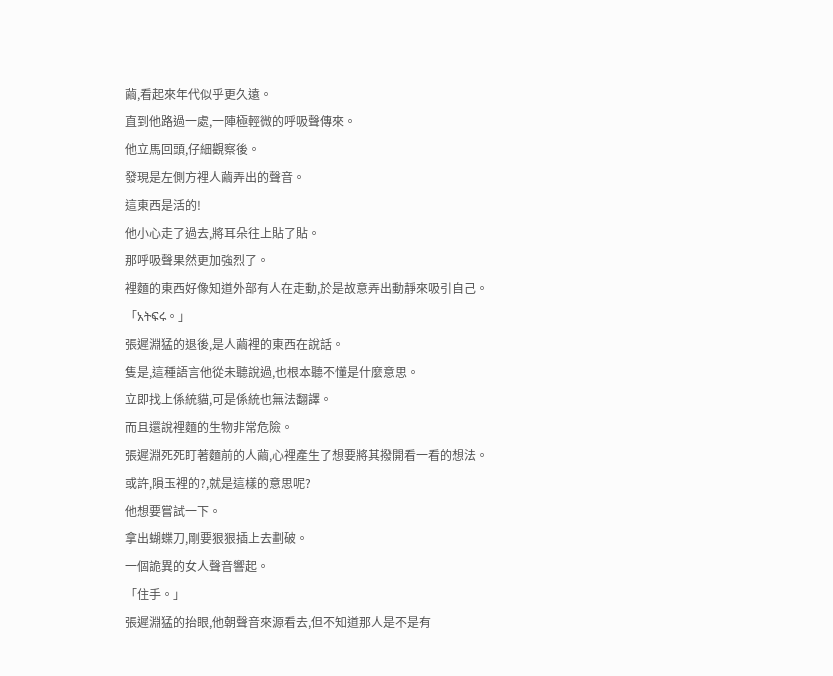繭,看起來年代似乎更久遠。
直到他路過一處,一陣極輕微的呼吸聲傳來。
他立馬回頭,仔細觀察後。
發現是左側方裡人繭弄出的聲音。
這東西是活的!
他小心走了過去,將耳朵往上貼了貼。
那呼吸聲果然更加強烈了。
裡麵的東西好像知道外部有人在走動,於是故意弄出動靜來吸引自己。
「አትፍሩ。」
張遲淵猛的退後,是人繭裡的東西在說話。
隻是,這種語言他從未聽說過,也根本聽不懂是什麼意思。
立即找上係統貓,可是係統也無法翻譯。
而且還說裡麵的生物非常危險。
張遲淵死死盯著麵前的人繭,心裡產生了想要將其撥開看一看的想法。
或許,隕玉裡的?,就是這樣的意思呢?
他想要嘗試一下。
拿出蝴蝶刀,剛要狠狠插上去劃破。
一個詭異的女人聲音響起。
「住手。」
張遲淵猛的抬眼,他朝聲音來源看去,但不知道那人是不是有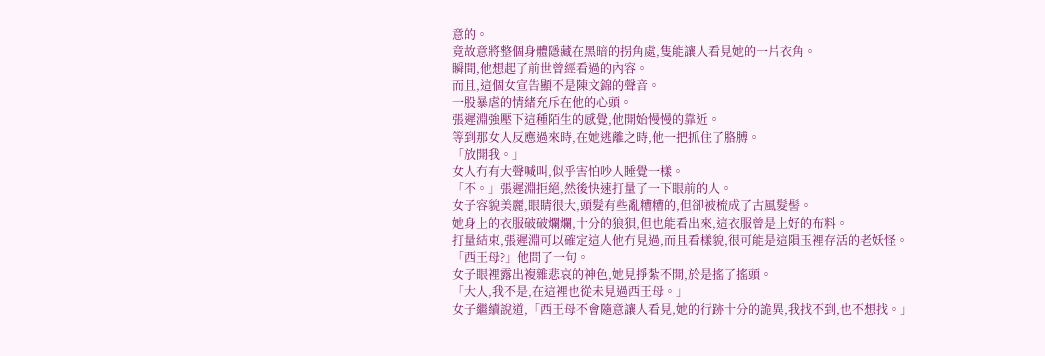意的。
竟故意將整個身體隱藏在黑暗的拐角處,隻能讓人看見她的一片衣角。
瞬間,他想起了前世曾經看過的內容。
而且,這個女宣告顯不是陳文錦的聲音。
一股暴虐的情緒充斥在他的心頭。
張遲淵強壓下這種陌生的感覺,他開始慢慢的靠近。
等到那女人反應過來時,在她逃離之時,他一把抓住了胳膊。
「放開我。」
女人冇有大聲喊叫,似乎害怕吵人睡覺一樣。
「不。」張遲淵拒絕,然後快速打量了一下眼前的人。
女子容貌美麗,眼睛很大,頭髮有些亂糟糟的,但卻被梳成了古風髮髻。
她身上的衣服破破爛爛,十分的狼狽,但也能看出來,這衣服曾是上好的布料。
打量結束,張遲淵可以確定這人他冇見過,而且看樣貌,很可能是這隕玉裡存活的老妖怪。
「西王母?」他問了一句。
女子眼裡露出複雜悲哀的神色,她見掙紮不開,於是搖了搖頭。
「大人,我不是,在這裡也從未見過西王母。」
女子繼續說道,「西王母不會隨意讓人看見,她的行跡十分的詭異,我找不到,也不想找。」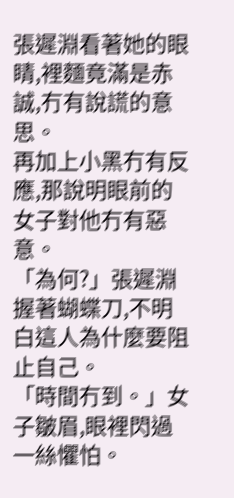張遲淵看著她的眼睛,裡麵竟滿是赤誠,冇有說謊的意思。
再加上小黑冇有反應,那說明眼前的女子對他冇有惡意。
「為何?」張遲淵握著蝴蝶刀,不明白這人為什麼要阻止自己。
「時間冇到。」女子皺眉,眼裡閃過一絲懼怕。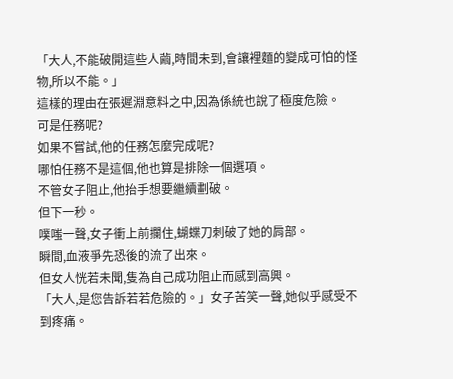「大人,不能破開這些人繭,時間未到,會讓裡麵的變成可怕的怪物,所以不能。」
這樣的理由在張遲淵意料之中,因為係統也說了極度危險。
可是任務呢?
如果不嘗試,他的任務怎麼完成呢?
哪怕任務不是這個,他也算是排除一個選項。
不管女子阻止,他抬手想要繼續劃破。
但下一秒。
噗嗤一聲,女子衝上前攔住,蝴蝶刀刺破了她的肩部。
瞬間,血液爭先恐後的流了出來。
但女人恍若未聞,隻為自己成功阻止而感到高興。
「大人,是您告訴若若危險的。」女子苦笑一聲,她似乎感受不到疼痛。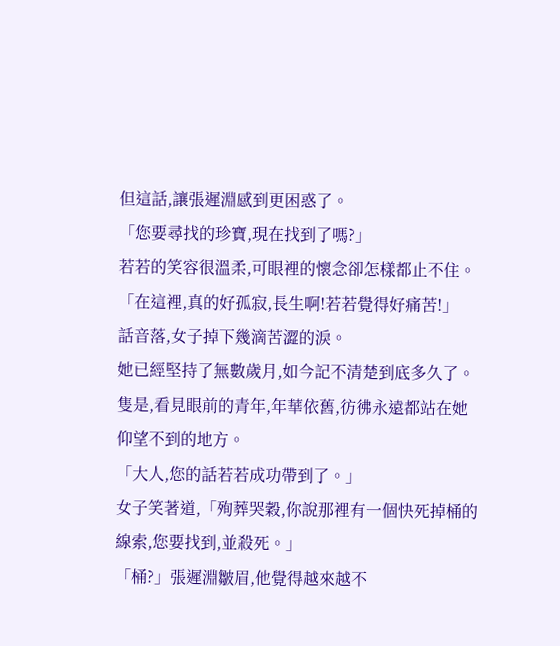但這話,讓張遲淵感到更困惑了。
「您要尋找的珍寶,現在找到了嗎?」
若若的笑容很溫柔,可眼裡的懷念卻怎樣都止不住。
「在這裡,真的好孤寂,長生啊!若若覺得好痛苦!」
話音落,女子掉下幾滴苦澀的淚。
她已經堅持了無數歲月,如今記不清楚到底多久了。
隻是,看見眼前的青年,年華依舊,彷彿永遠都站在她仰望不到的地方。
「大人,您的話若若成功帶到了。」
女子笑著道,「殉葬哭穀,你說那裡有一個快死掉桶的線索,您要找到,並殺死。」
「桶?」張遲淵皺眉,他覺得越來越不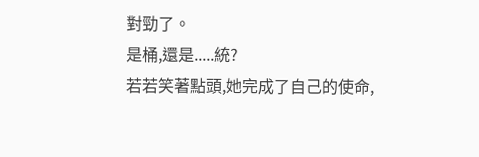對勁了。
是桶,還是.....統?
若若笑著點頭,她完成了自己的使命,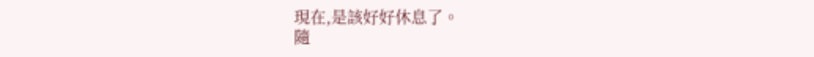現在,是該好好休息了。
隨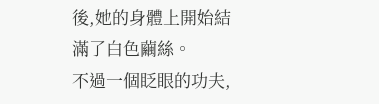後,她的身體上開始結滿了白色繭絲。
不過一個眨眼的功夫,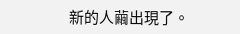新的人繭出現了。